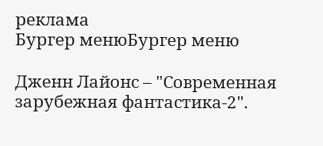реклама
Бургер менюБургер меню

Дженн Лайонс – "Современная зарубежная фантастика-2".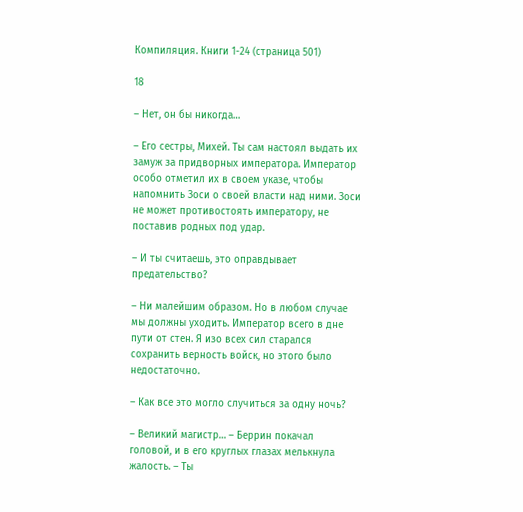Компиляция. Книги 1-24 (страница 501)

18

– Нет, он бы никогда…

– Его сестры, Михей. Ты сам настоял выдать их замуж за придворных императора. Император особо отметил их в своем указе, чтобы напомнить Зоси о своей власти над ними. Зоси не может противостоять императору, не поставив родных под удар.

– И ты считаешь, это оправдывает предательство?

– Ни малейшим образом. Но в любом случае мы должны уходить. Император всего в дне пути от стен. Я изо всех сил старался сохранить верность войск, но этого было недостаточно.

– Как все это могло случиться за одну ночь?

– Великий магистр… – Беррин покачал головой, и в его круглых глазах мелькнула жалость. – Ты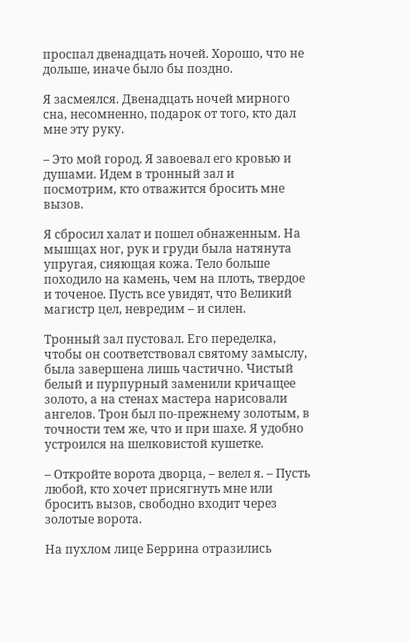проспал двенадцать ночей. Хорошо, что не дольше, иначе было бы поздно.

Я засмеялся. Двенадцать ночей мирного сна, несомненно, подарок от того, кто дал мне эту руку.

– Это мой город. Я завоевал его кровью и душами. Идем в тронный зал и посмотрим, кто отважится бросить мне вызов.

Я сбросил халат и пошел обнаженным. На мышцах ног, рук и груди была натянута упругая, сияющая кожа. Тело больше походило на камень, чем на плоть, твердое и точеное. Пусть все увидят, что Великий магистр цел, невредим – и силен.

Тронный зал пустовал. Его переделка, чтобы он соответствовал святому замыслу, была завершена лишь частично. Чистый белый и пурпурный заменили кричащее золото, а на стенах мастера нарисовали ангелов. Трон был по-прежнему золотым, в точности тем же, что и при шахе. Я удобно устроился на шелковистой кушетке.

– Откройте ворота дворца, – велел я. – Пусть любой, кто хочет присягнуть мне или бросить вызов, свободно входит через золотые ворота.

На пухлом лице Беррина отразились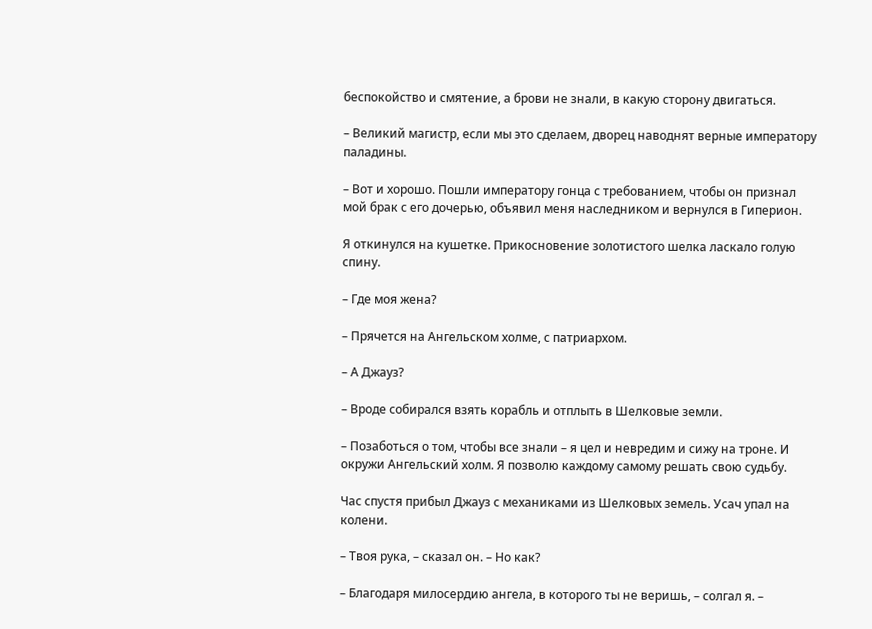беспокойство и смятение, а брови не знали, в какую сторону двигаться.

– Великий магистр, если мы это сделаем, дворец наводнят верные императору паладины.

– Вот и хорошо. Пошли императору гонца с требованием, чтобы он признал мой брак с его дочерью, объявил меня наследником и вернулся в Гиперион.

Я откинулся на кушетке. Прикосновение золотистого шелка ласкало голую спину.

– Где моя жена?

– Прячется на Ангельском холме, с патриархом.

– А Джауз?

– Вроде собирался взять корабль и отплыть в Шелковые земли.

– Позаботься о том, чтобы все знали – я цел и невредим и сижу на троне. И окружи Ангельский холм. Я позволю каждому самому решать свою судьбу.

Час спустя прибыл Джауз с механиками из Шелковых земель. Усач упал на колени.

– Твоя рука, – сказал он. – Но как?

– Благодаря милосердию ангела, в которого ты не веришь, – солгал я. –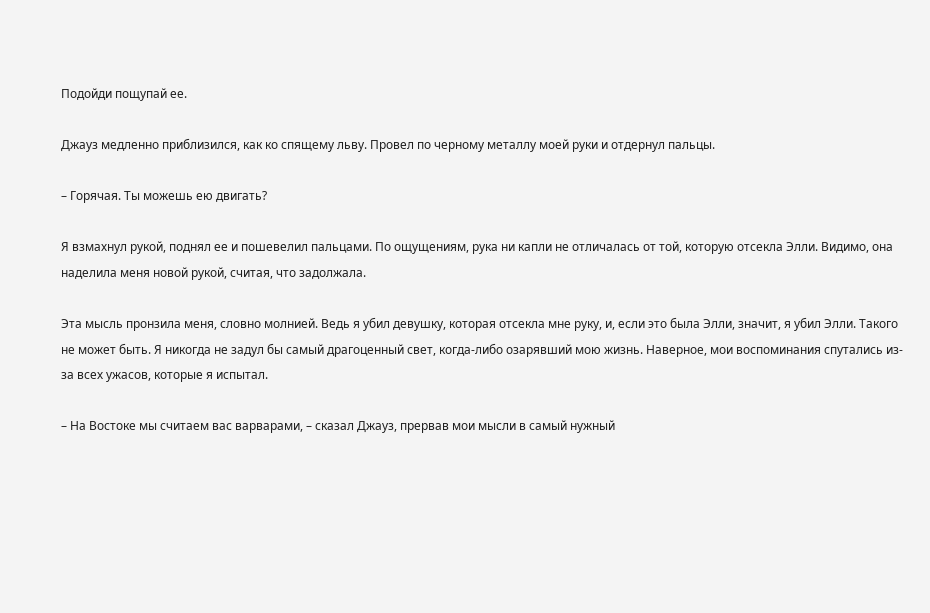Подойди пощупай ее.

Джауз медленно приблизился, как ко спящему льву. Провел по черному металлу моей руки и отдернул пальцы.

– Горячая. Ты можешь ею двигать?

Я взмахнул рукой, поднял ее и пошевелил пальцами. По ощущениям, рука ни капли не отличалась от той, которую отсекла Элли. Видимо, она наделила меня новой рукой, считая, что задолжала.

Эта мысль пронзила меня, словно молнией. Ведь я убил девушку, которая отсекла мне руку, и, если это была Элли, значит, я убил Элли. Такого не может быть. Я никогда не задул бы самый драгоценный свет, когда-либо озарявший мою жизнь. Наверное, мои воспоминания спутались из-за всех ужасов, которые я испытал.

– На Востоке мы считаем вас варварами, – сказал Джауз, прервав мои мысли в самый нужный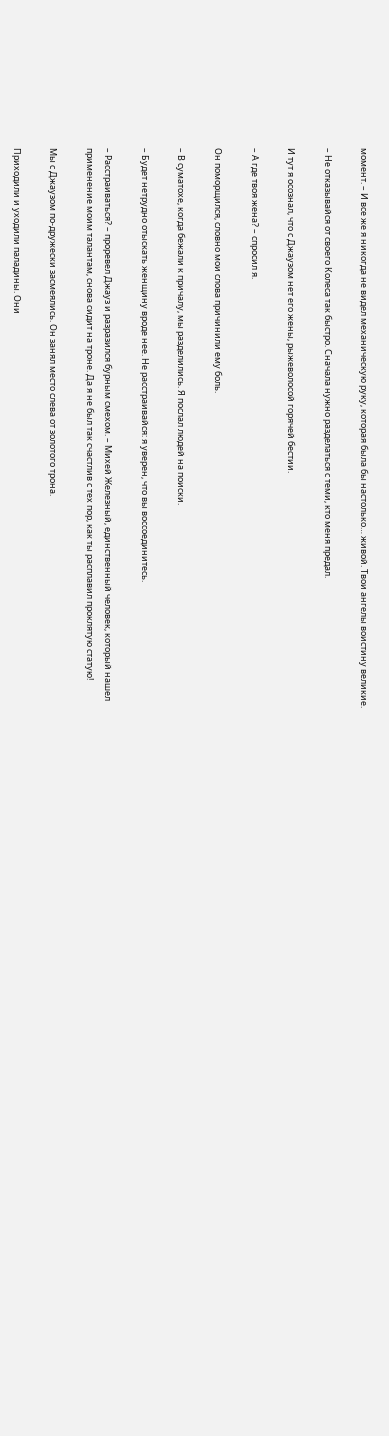момент. – И все же я никогда не видел механическую руку, которая была бы настолько… живой. Твои ангелы воистину великие.

– Не отказывайся от своего Колеса так быстро. Сначала нужно разделаться с теми, кто меня предал.

И тут я осознал, что с Джаузом нет его жены, рыжеволосой горячей бестии.

– А где твоя жена? – спросил я.

Он поморщился, словно мои слова причинили ему боль.

– В суматохе, когда бежали к причалу, мы разделились. Я послал людей на поиски.

– Будет нетрудно отыскать женщину вроде нее. Не расстраивайся: я уверен, что вы воссоединитесь.

– Расстраиваться? – проревел Джауз и разразился бурным смехом. – Михей Железный, единственный человек, который нашел применение моим талантам, снова сидит на троне. Да я не был так счастлив с тех пор, как ты расплавил проклятую статую!

Мы с Джаузом по-дружески засмеялись. Он занял место слева от золотого трона.

Приходили и уходили паладины. Они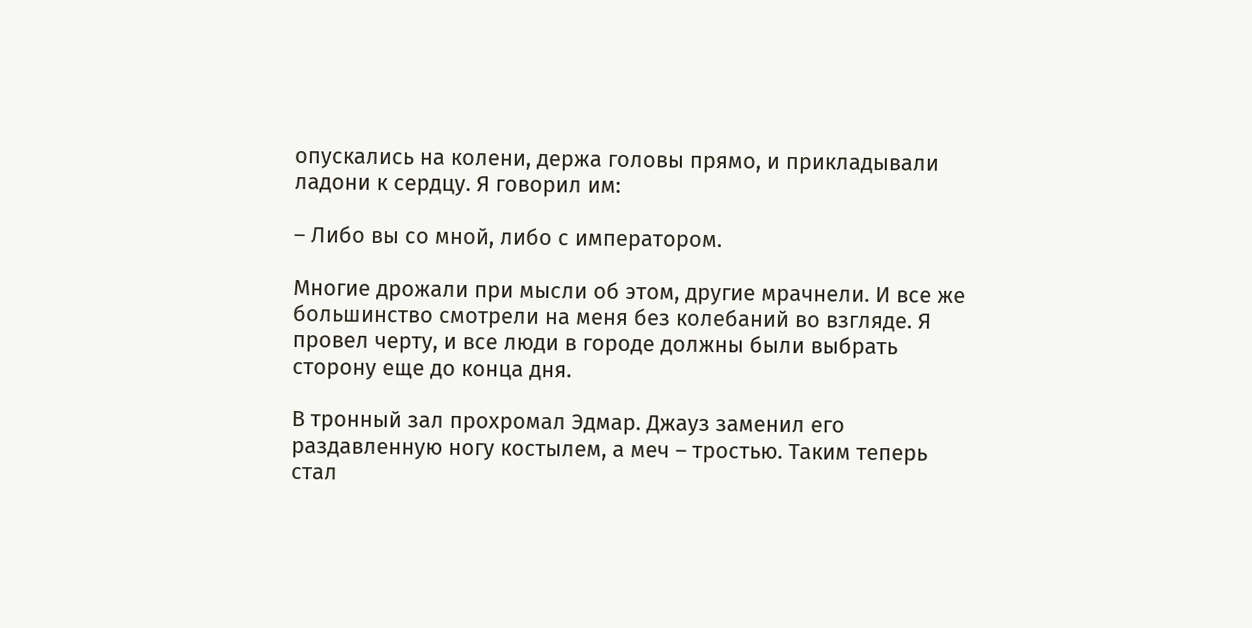опускались на колени, держа головы прямо, и прикладывали ладони к сердцу. Я говорил им:

– Либо вы со мной, либо с императором.

Многие дрожали при мысли об этом, другие мрачнели. И все же большинство смотрели на меня без колебаний во взгляде. Я провел черту, и все люди в городе должны были выбрать сторону еще до конца дня.

В тронный зал прохромал Эдмар. Джауз заменил его раздавленную ногу костылем, а меч – тростью. Таким теперь стал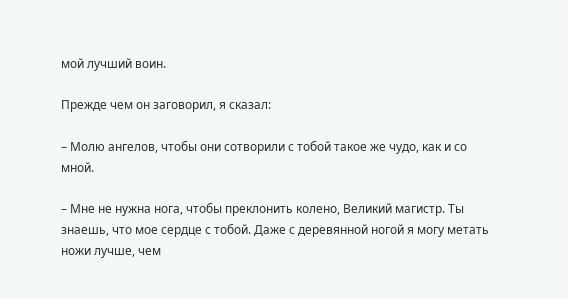мой лучший воин.

Прежде чем он заговорил, я сказал:

– Молю ангелов, чтобы они сотворили с тобой такое же чудо, как и со мной.

– Мне не нужна нога, чтобы преклонить колено, Великий магистр. Ты знаешь, что мое сердце с тобой. Даже с деревянной ногой я могу метать ножи лучше, чем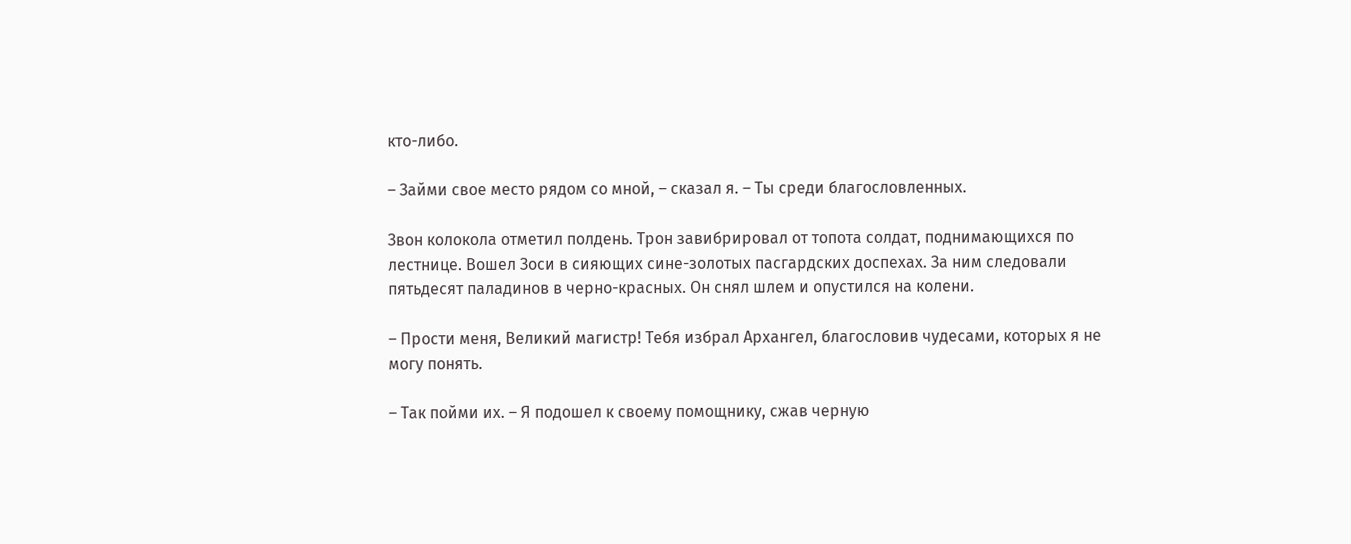кто-либо.

– Займи свое место рядом со мной, – сказал я. – Ты среди благословленных.

Звон колокола отметил полдень. Трон завибрировал от топота солдат, поднимающихся по лестнице. Вошел Зоси в сияющих сине-золотых пасгардских доспехах. За ним следовали пятьдесят паладинов в черно-красных. Он снял шлем и опустился на колени.

– Прости меня, Великий магистр! Тебя избрал Архангел, благословив чудесами, которых я не могу понять.

– Так пойми их. – Я подошел к своему помощнику, сжав черную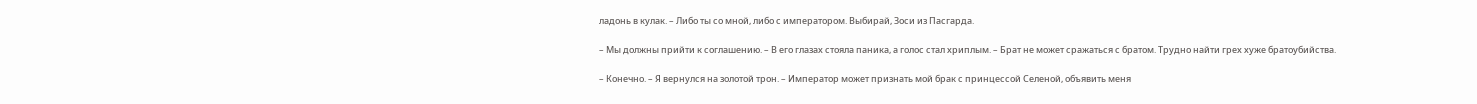ладонь в кулак. – Либо ты со мной, либо с императором. Выбирай, Зоси из Пасгарда.

– Мы должны прийти к соглашению. – В его глазах стояла паника, а голос стал хриплым. – Брат не может сражаться с братом. Трудно найти грех хуже братоубийства.

– Конечно. – Я вернулся на золотой трон. – Император может признать мой брак с принцессой Селеной, объявить меня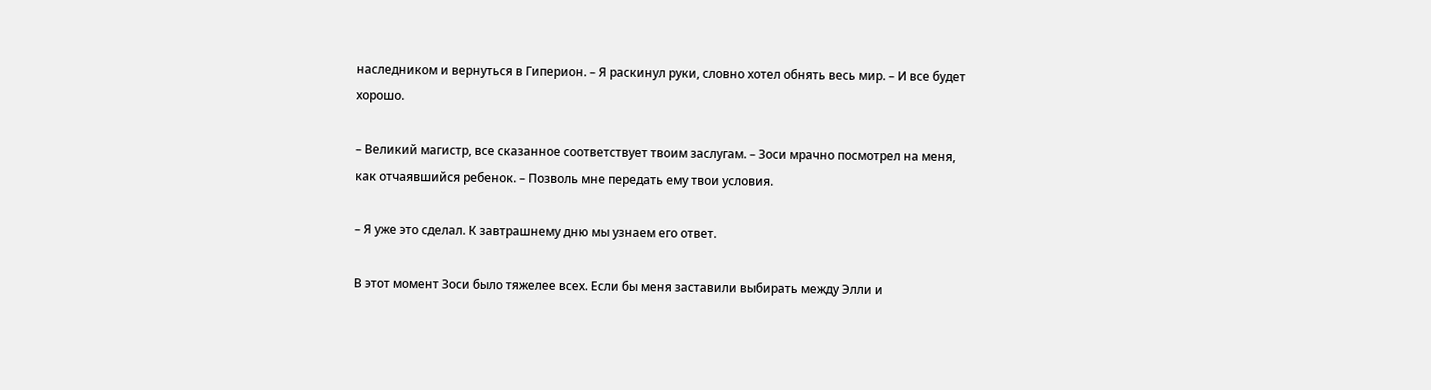наследником и вернуться в Гиперион. – Я раскинул руки, словно хотел обнять весь мир. – И все будет хорошо.

– Великий магистр, все сказанное соответствует твоим заслугам. – Зоси мрачно посмотрел на меня, как отчаявшийся ребенок. – Позволь мне передать ему твои условия.

– Я уже это сделал. К завтрашнему дню мы узнаем его ответ.

В этот момент Зоси было тяжелее всех. Если бы меня заставили выбирать между Элли и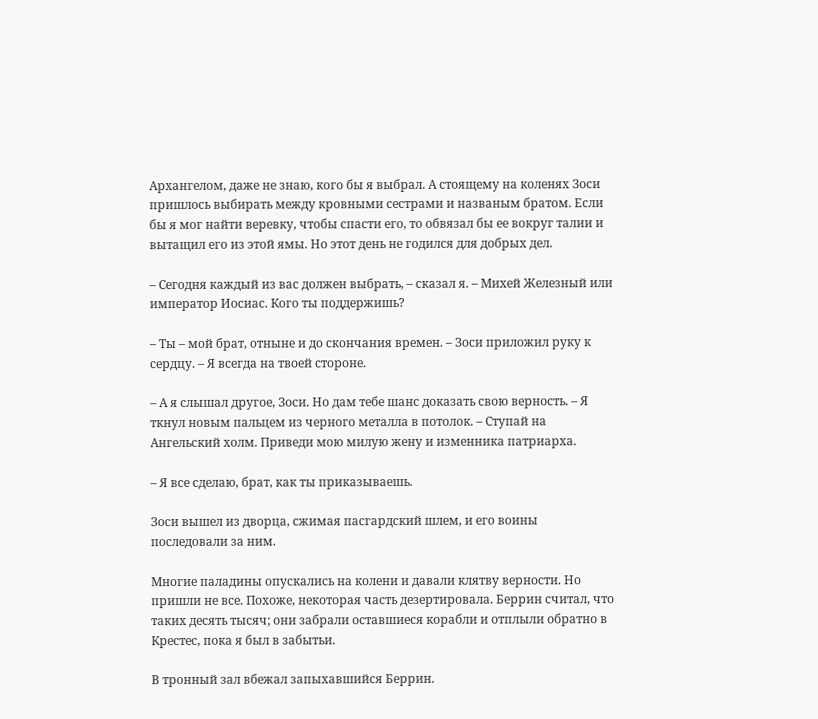Архангелом, даже не знаю, кого бы я выбрал. А стоящему на коленях Зоси пришлось выбирать между кровными сестрами и названым братом. Если бы я мог найти веревку, чтобы спасти его, то обвязал бы ее вокруг талии и вытащил его из этой ямы. Но этот день не годился для добрых дел.

– Сегодня каждый из вас должен выбрать, – сказал я. – Михей Железный или император Иосиас. Кого ты поддержишь?

– Ты – мой брат, отныне и до скончания времен. – Зоси приложил руку к сердцу. – Я всегда на твоей стороне.

– А я слышал другое, Зоси. Но дам тебе шанс доказать свою верность. – Я ткнул новым пальцем из черного металла в потолок. – Ступай на Ангельский холм. Приведи мою милую жену и изменника патриарха.

– Я все сделаю, брат, как ты приказываешь.

Зоси вышел из дворца, сжимая пасгардский шлем, и его воины последовали за ним.

Многие паладины опускались на колени и давали клятву верности. Но пришли не все. Похоже, некоторая часть дезертировала. Беррин считал, что таких десять тысяч; они забрали оставшиеся корабли и отплыли обратно в Крестес, пока я был в забытьи.

В тронный зал вбежал запыхавшийся Беррин.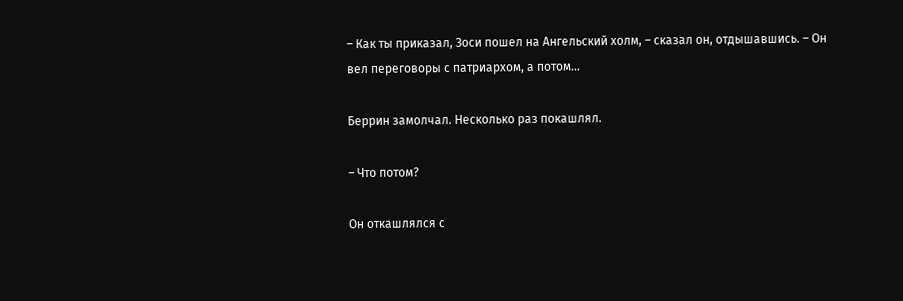– Как ты приказал, Зоси пошел на Ангельский холм, – сказал он, отдышавшись. – Он вел переговоры с патриархом, а потом…

Беррин замолчал. Несколько раз покашлял.

– Что потом?

Он откашлялся с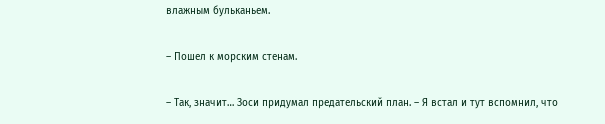влажным бульканьем.

– Пошел к морским стенам.

– Так, значит… Зоси придумал предательский план. – Я встал и тут вспомнил, что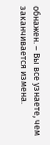обнажен. – Вы все узнаете, чем заканчивается измена.